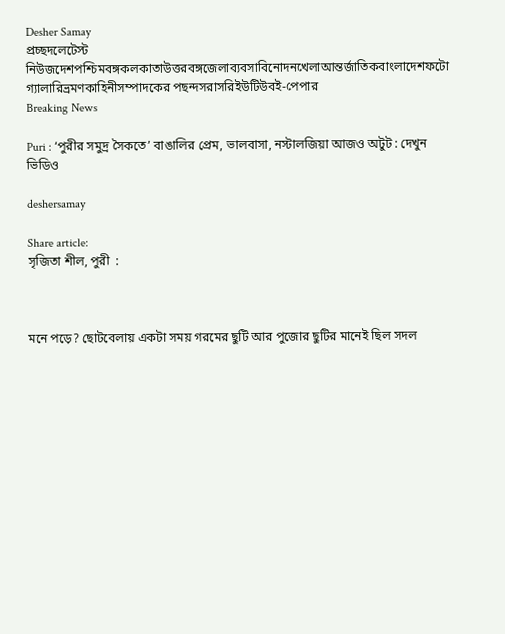Desher Samay
প্রচ্ছদলেটেস্ট নিউজদেশপশ্চিমবঙ্গকলকাতাউত্তরবঙ্গজেলাব্যবসাবিনোদনখেলাআন্তর্জাতিকবাংলাদেশফটো গ্যালারিভ্রমণকাহিনীসম্পাদকের পছন্দসরাসরিইউটিউবই-পেপার
Breaking News

Puri : ‘পুরীর সমুদ্র সৈকতে’ বাঙালির প্রেম, ভালবাসা, নস্টালজিয়া আজও অটুট : দেখুন ভিডিও

deshersamay

Share article:
সৃজিতা শীল, পুরী  :



মনে পড়ে? ছোটবেলায় একটা সময় গরমের ছুটি আর পুজোর ছুটির মানেই ছিল সদল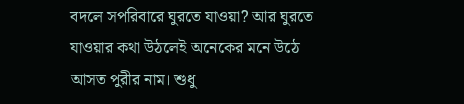বদলে সপরিবারে ঘুরতে যাওয়া? আর ঘুরতে যাওয়ার কথা উঠলেই অনেকের মনে উঠে আসত পুরীর নাম। শুধু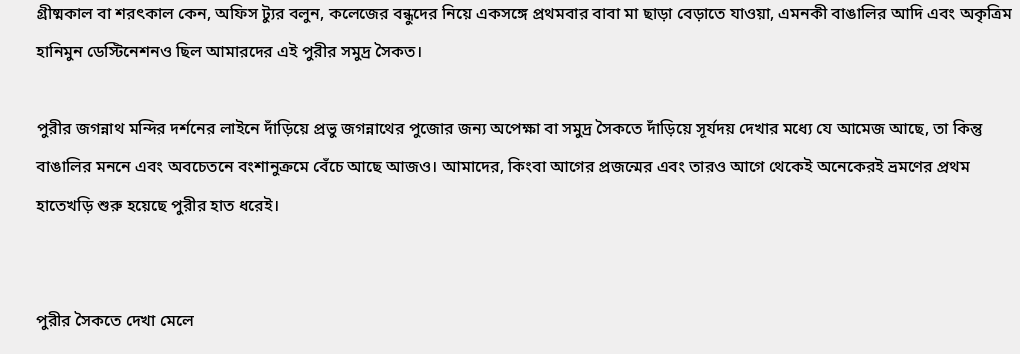গ্রীষ্মকাল বা শরৎকাল কেন, অফিস ট্যুর বলুন, কলেজের বন্ধুদের নিয়ে একসঙ্গে প্রথমবার বাবা মা ছাড়া বেড়াতে যাওয়া, এমনকী বাঙালির আদি এবং অকৃত্রিম হানিমুন ডেস্টিনেশনও ছিল আমারদের এই পুরীর সমুদ্র সৈকত।

পুরীর জগন্নাথ মন্দির দর্শনের লাইনে দাঁড়িয়ে প্রভু জগন্নাথের পুজোর জন্য অপেক্ষা বা সমুদ্র সৈকতে দাঁড়িয়ে সূর্যদয় দেখার মধ্যে যে আমেজ আছে, তা কিন্তু বাঙালির মননে এবং অবচেতনে বংশানুক্রমে বেঁচে আছে আজও। আমাদের, কিংবা আগের প্রজন্মের এবং তারও আগে থেকেই অনেকেরই ভ্রমণের প্রথম হাতেখড়ি শুরু হয়েছে পুরীর হাত ধরেই।


পুরীর সৈকতে দেখা মেলে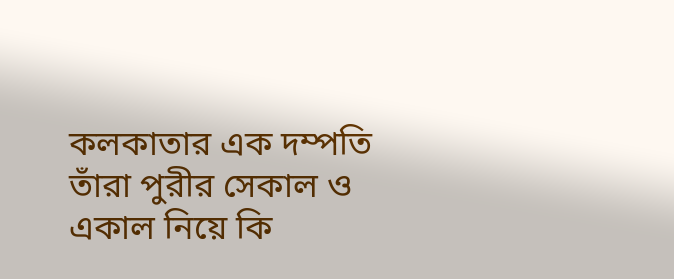কলকাতার এক দম্পতি তাঁরা পুরীর সেকাল ও একাল নিয়ে কি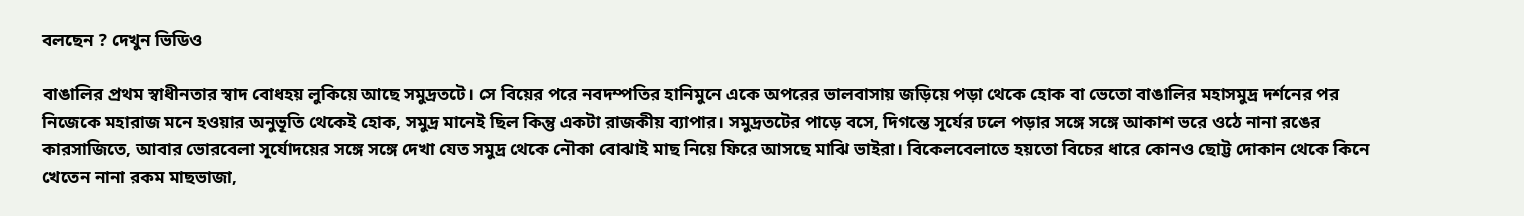বলছেন ? দেখুন ভিডিও

বাঙালির প্রথম স্বাধীনতার স্বাদ বোধহয় লুকিয়ে আছে সমুদ্রতটে। সে বিয়ের পরে নবদম্পতির হানিমুনে একে অপরের ভালবাসায় জড়িয়ে পড়া থেকে হোক বা ভেতো বাঙালির মহাসমুদ্র দর্শনের পর নিজেকে মহারাজ মনে হওয়ার অনুভূতি থেকেই হোক, সমুদ্র মানেই ছিল কিন্তু একটা রাজকীয় ব্যাপার। সমুদ্রতটের পাড়ে বসে, দিগন্তে সূর্যের ঢলে পড়ার সঙ্গে সঙ্গে আকাশ ভরে ওঠে নানা রঙের কারসাজিতে, আবার ভোরবেলা সূর্যোদয়ের সঙ্গে সঙ্গে দেখা যেত সমুদ্র থেকে নৌকা বোঝাই মাছ নিয়ে ফিরে আসছে মাঝি ভাইরা। বিকেলবেলাতে হয়তো বিচের ধারে কোনও ছোট্ট দোকান থেকে কিনে খেতেন নানা রকম মাছভাজা,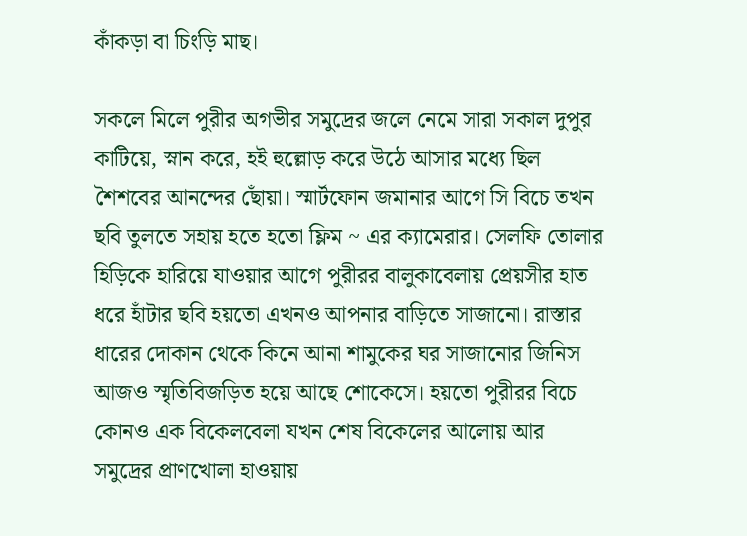কাঁকড়া বা চিংড়ি মাছ।

সকলে মিলে পুরীর অগভীর সমুদ্রের জলে নেমে সারা সকাল দুপুর কাটিয়ে, স্নান করে, হই হুল্লোড় করে উঠে আসার মধ্যে ছিল শৈশবের আনন্দের ছোঁয়া। স্মার্টফোন জমানার আগে সি বিচে তখন ছবি তুলতে সহায় হতে হতো ফ্লিম ~ এর ক্যামেরার। সেলফি তোলার হিড়িকে হারিয়ে যাওয়ার আগে পুরীরর বালুকাবেলায় প্রেয়সীর হাত ধরে হাঁটার ছবি হয়তো এখনও আপনার বাড়িতে সাজানো। রাস্তার ধারের দোকান থেকে কিনে আনা শামুকের ঘর সাজানোর জিনিস আজও স্মৃতিবিজড়িত হয়ে আছে শোকেসে। হয়তো পুরীরর বিচে কোনও এক বিকেলবেলা যখন শেষ বিকেলের আলোয় আর সমুদ্রের প্রাণখোলা হাওয়ায়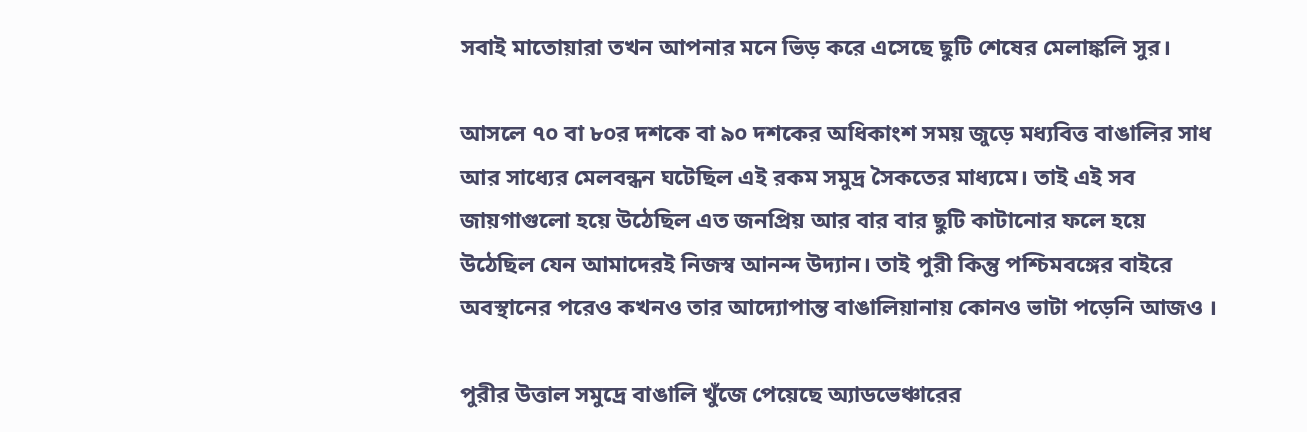সবাই মাতোয়ারা তখন আপনার মনে ভিড় করে এসেছে ছুটি শেষের মেলাঙ্কলি সুর।

আসলে ৭০ বা ৮০র দশকে বা ৯০ দশকের অধিকাংশ সময় জুড়ে মধ্যবিত্ত বাঙালির সাধ আর সাধ্যের মেলবন্ধন ঘটেছিল এই রকম সমুদ্র সৈকতের মাধ্যমে। তাই এই সব জায়গাগুলো হয়ে উঠেছিল এত জনপ্রিয় আর বার বার ছুটি কাটানোর ফলে হয়ে উঠেছিল যেন আমাদেরই নিজস্ব আনন্দ উদ্যান। তাই পুরী কিন্তু পশ্চিমবঙ্গের বাইরে অবস্থানের পরেও কখনও তার আদ্যোপান্ত বাঙালিয়ানায় কোনও ভাটা পড়েনি আজও ।

পুরীর উত্তাল সমুদ্রে বাঙালি খুঁজে পেয়েছে অ্যাডভেঞ্চারের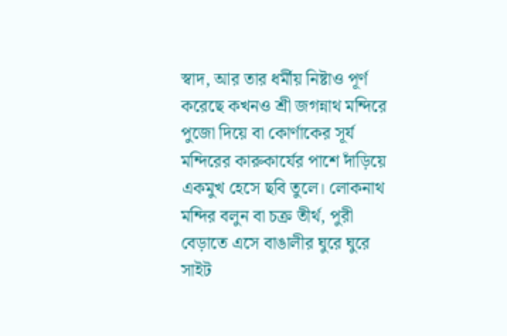স্বাদ, আর তার ধর্মীয় নিষ্টাও পূর্ণ করেছে কখনও শ্রী জগন্নাথ মন্দিরে পুজো দিয়ে বা কোর্ণাকের সূর্য মন্দিরের কারুকার্যের পাশে দাঁড়িয়ে একমুখ হেসে ছবি তুলে। লোকনাথ মন্দির বলুন বা চক্র তীর্থ, পুরী বেড়াতে এসে বাঙালীর ঘুরে ঘুরে সাইট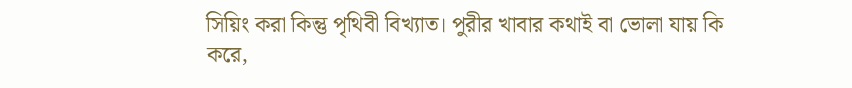সিয়িং করা কিন্তু পৃথিবী বিখ্যাত। পুরীর খাবার কথাই বা ভোলা যায় কি করে,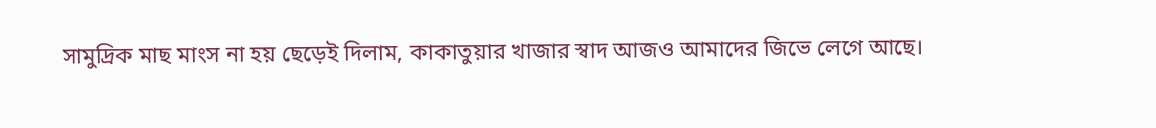সামুদ্রিক মাছ মাংস না হয় ছেড়েই দিলাম, কাকাতুয়ার খাজার স্বাদ আজও আমাদের জিভে লেগে আছে।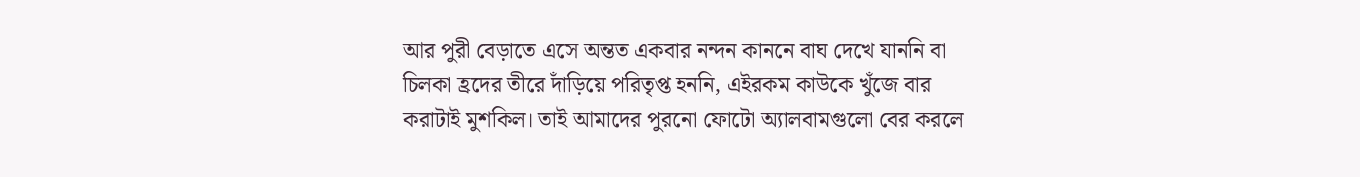আর পুরী বেড়াতে এসে অন্তত একবার নন্দন কাননে বাঘ দেখে যাননি বা চিলকা হ্রদের তীরে দাঁড়িয়ে পরিতৃপ্ত হননি, এইরকম কাউকে খুঁজে বার করাটাই মুশকিল। তাই আমাদের পুরনো ফোটো অ্যালবামগুলো বের করলে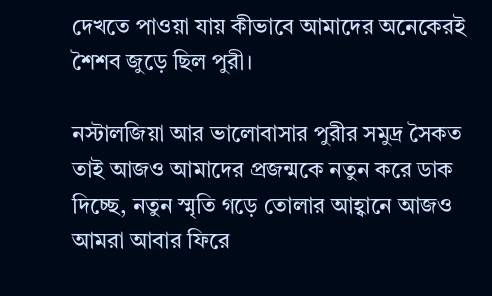দেখতে পাওয়া যায় কীভাবে আমাদের অনেকেরই শৈশব জুড়ে ছিল পুরী।

নস্টালজিয়া আর ভালোবাসার পুরীর সমুদ্র সৈকত তাই আজও আমাদের প্রজন্মকে নতুন করে ডাক দিচ্ছে, নতুন স্মৃতি গড়ে তোলার আহ্বানে আজও আমরা আবার ফিরে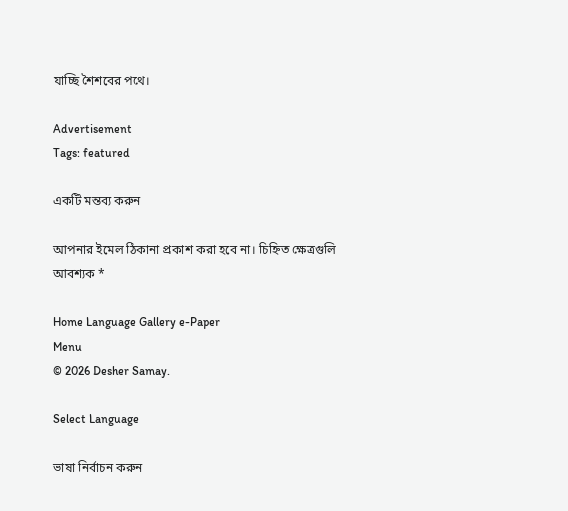যাচ্ছি শৈশবের পথে।

Advertisement
Tags: featured

একটি মন্তব্য করুন

আপনার ইমেল ঠিকানা প্রকাশ করা হবে না। চিহ্নিত ক্ষেত্রগুলি আবশ্যক *

Home Language Gallery e-Paper
Menu
© 2026 Desher Samay.

Select Language

ভাষা নির্বাচন করুন